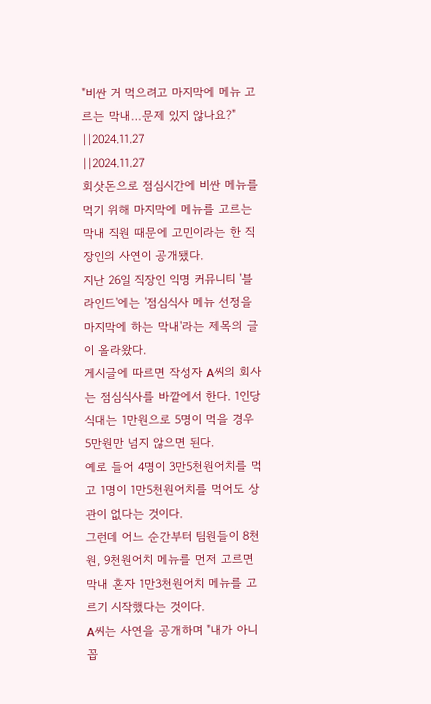"비싼 거 먹으려고 마지막에 메뉴 고르는 막내…문제 있지 않나요?"
||2024.11.27
||2024.11.27
회삿돈으로 점심시간에 비싼 메뉴를 먹기 위해 마지막에 메뉴를 고르는 막내 직원 때문에 고민이라는 한 직장인의 사연이 공개됐다.
지난 26일 직장인 익명 커뮤니티 '블라인드'에는 '점심식사 메뉴 선정을 마지막에 하는 막내'라는 제목의 글이 올라왔다.
게시글에 따르면 작성자 A씨의 회사는 점심식사를 바깥에서 한다. 1인당 식대는 1만원으로 5명이 먹을 경우 5만원만 넘지 않으면 된다.
예로 들어 4명이 3만5천원어치를 먹고 1명이 1만5천원어치를 먹어도 상관이 없다는 것이다.
그런데 어느 순간부터 팀원들이 8천원, 9천원어치 메뉴를 먼저 고르면 막내 혼자 1만3천원어치 메뉴를 고르기 시작했다는 것이다.
A씨는 사연을 공개하며 "내가 아니꼽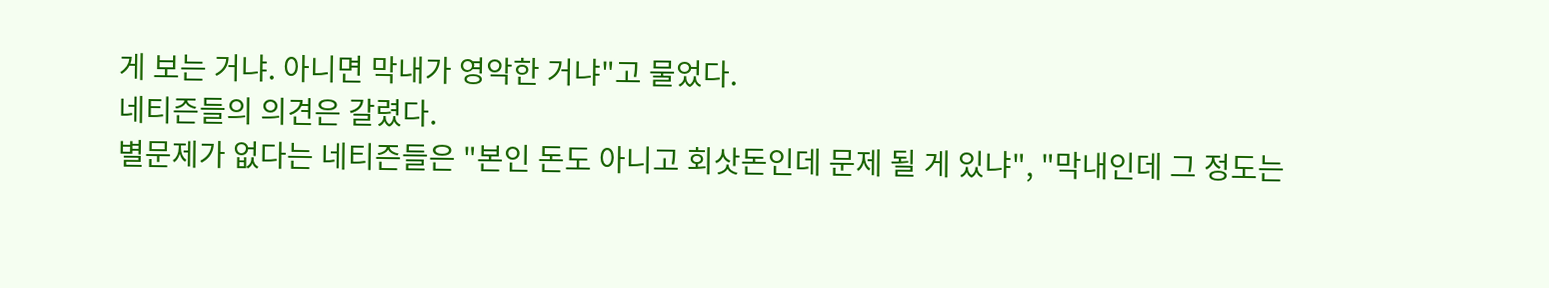게 보는 거냐. 아니면 막내가 영악한 거냐"고 물었다.
네티즌들의 의견은 갈렸다.
별문제가 없다는 네티즌들은 "본인 돈도 아니고 회삿돈인데 문제 될 게 있냐", "막내인데 그 정도는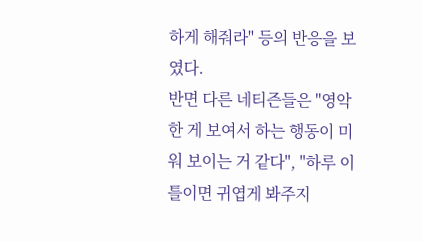하게 해줘라" 등의 반응을 보였다.
반면 다른 네티즌들은 "영악한 게 보여서 하는 행동이 미워 보이는 거 같다", "하루 이틀이면 귀엽게 봐주지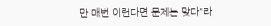만 매번 이런다면 문제는 맞다"라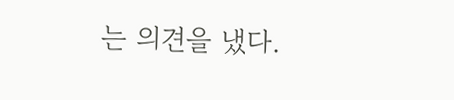는 의견을 냈다.